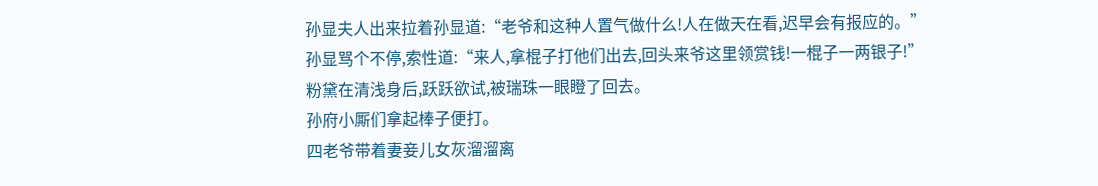孙显夫人出来拉着孙显道:“老爷和这种人置气做什么!人在做天在看,迟早会有报应的。”
孙显骂个不停,索性道:“来人,拿棍子打他们出去,回头来爷这里领赏钱!一棍子一两银子!”
粉黛在清浅身后,跃跃欲试,被瑞珠一眼瞪了回去。
孙府小厮们拿起棒子便打。
四老爷带着妻妾儿女灰溜溜离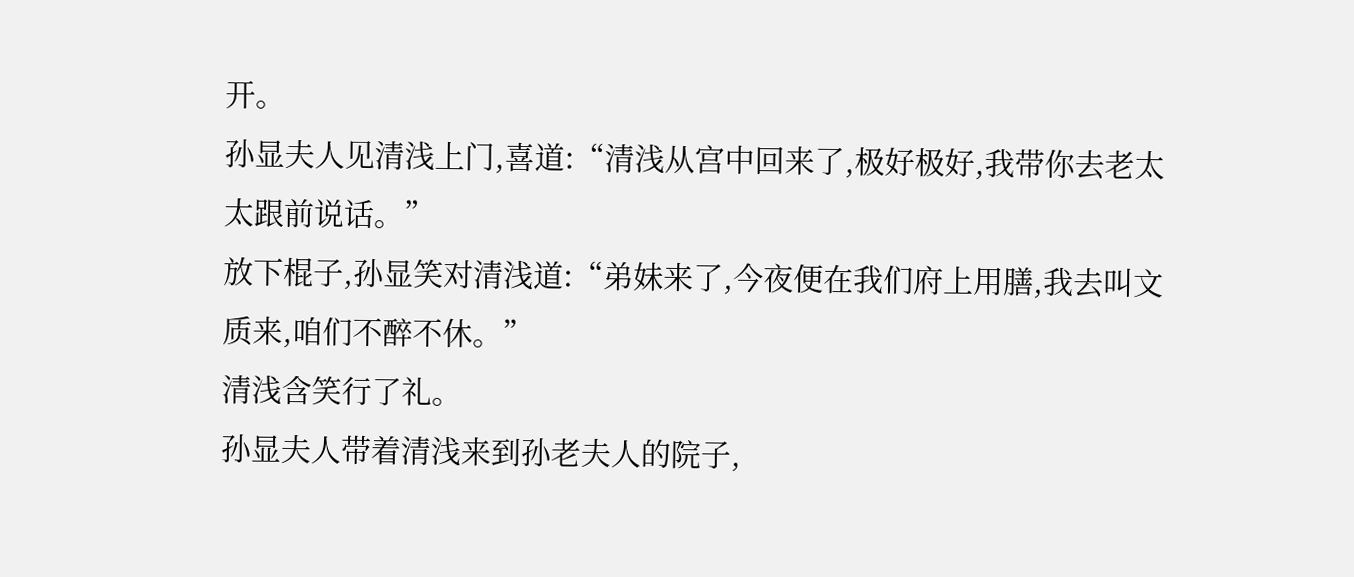开。
孙显夫人见清浅上门,喜道:“清浅从宫中回来了,极好极好,我带你去老太太跟前说话。”
放下棍子,孙显笑对清浅道:“弟妹来了,今夜便在我们府上用膳,我去叫文质来,咱们不醉不休。”
清浅含笑行了礼。
孙显夫人带着清浅来到孙老夫人的院子,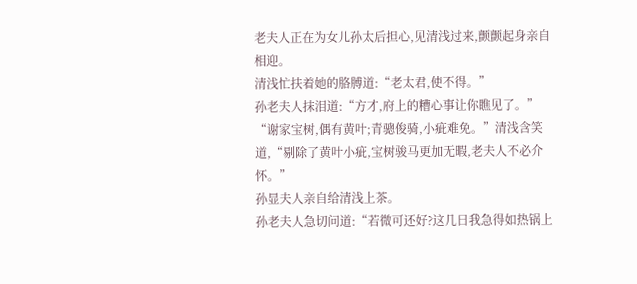老夫人正在为女儿孙太后担心,见清浅过来,颤颤起身亲自相迎。
清浅忙扶着她的胳膊道:“老太君,使不得。”
孙老夫人抹泪道:“方才,府上的糟心事让你瞧见了。”
“谢家宝树,偶有黄叶;青骢俊骑,小疵难免。”清浅含笑道,“剔除了黄叶小疵,宝树骏马更加无暇,老夫人不必介怀。”
孙显夫人亲自给清浅上茶。
孙老夫人急切问道:“若微可还好?这几日我急得如热锅上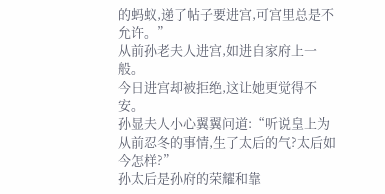的蚂蚁,递了帖子要进宫,可宫里总是不允许。”
从前孙老夫人进宫,如进自家府上一般。
今日进宫却被拒绝,这让她更觉得不安。
孙显夫人小心翼翼问道:“听说皇上为从前忍冬的事情,生了太后的气?太后如今怎样?”
孙太后是孙府的荣耀和靠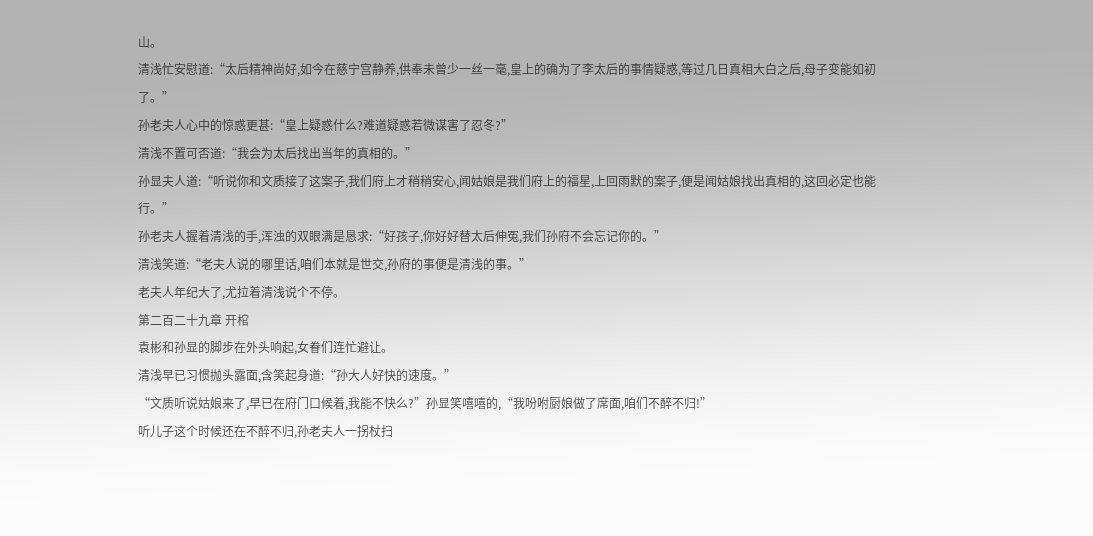山。
清浅忙安慰道:“太后精神尚好,如今在慈宁宫静养,供奉未曾少一丝一毫,皇上的确为了李太后的事情疑惑,等过几日真相大白之后,母子变能如初了。”
孙老夫人心中的惊惑更甚:“皇上疑惑什么?难道疑惑若微谋害了忍冬?”
清浅不置可否道:“我会为太后找出当年的真相的。”
孙显夫人道:“听说你和文质接了这案子,我们府上才稍稍安心,闻姑娘是我们府上的福星,上回雨默的案子,便是闻姑娘找出真相的,这回必定也能行。”
孙老夫人握着清浅的手,浑浊的双眼满是恳求:“好孩子,你好好替太后伸冤,我们孙府不会忘记你的。”
清浅笑道:“老夫人说的哪里话,咱们本就是世交,孙府的事便是清浅的事。”
老夫人年纪大了,尤拉着清浅说个不停。
第二百二十九章 开棺
袁彬和孙显的脚步在外头响起,女眷们连忙避让。
清浅早已习惯抛头露面,含笑起身道:“孙大人好快的速度。”
“文质听说姑娘来了,早已在府门口候着,我能不快么?”孙显笑嘻嘻的,“我吩咐厨娘做了席面,咱们不醉不归!”
听儿子这个时候还在不醉不归,孙老夫人一拐杖扫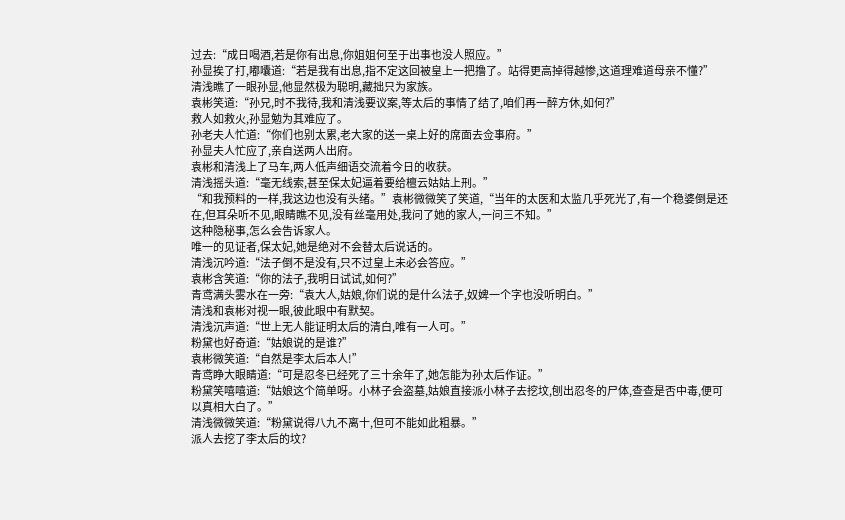过去:“成日喝酒,若是你有出息,你姐姐何至于出事也没人照应。”
孙显挨了打,嘟囔道:“若是我有出息,指不定这回被皇上一把撸了。站得更高掉得越惨,这道理难道母亲不懂?”
清浅瞧了一眼孙显,他显然极为聪明,藏拙只为家族。
袁彬笑道:“孙兄,时不我待,我和清浅要议案,等太后的事情了结了,咱们再一醉方休,如何?”
救人如救火,孙显勉为其难应了。
孙老夫人忙道:“你们也别太累,老大家的送一桌上好的席面去佥事府。”
孙显夫人忙应了,亲自送两人出府。
袁彬和清浅上了马车,两人低声细语交流着今日的收获。
清浅摇头道:“毫无线索,甚至保太妃逼着要给檀云姑姑上刑。”
“和我预料的一样,我这边也没有头绪。”袁彬微微笑了笑道,“当年的太医和太监几乎死光了,有一个稳婆倒是还在,但耳朵听不见,眼睛瞧不见,没有丝毫用处,我问了她的家人,一问三不知。”
这种隐秘事,怎么会告诉家人。
唯一的见证者,保太妃,她是绝对不会替太后说话的。
清浅沉吟道:“法子倒不是没有,只不过皇上未必会答应。”
袁彬含笑道:“你的法子,我明日试试,如何?”
青鸢满头雾水在一旁:“袁大人,姑娘,你们说的是什么法子,奴婢一个字也没听明白。”
清浅和袁彬对视一眼,彼此眼中有默契。
清浅沉声道:“世上无人能证明太后的清白,唯有一人可。”
粉黛也好奇道:“姑娘说的是谁?”
袁彬微笑道:“自然是李太后本人!”
青鸢睁大眼睛道:“可是忍冬已经死了三十余年了,她怎能为孙太后作证。”
粉黛笑嘻嘻道:“姑娘这个简单呀。小林子会盗墓,姑娘直接派小林子去挖坟,刨出忍冬的尸体,查查是否中毒,便可以真相大白了。”
清浅微微笑道:“粉黛说得八九不离十,但可不能如此粗暴。”
派人去挖了李太后的坟?